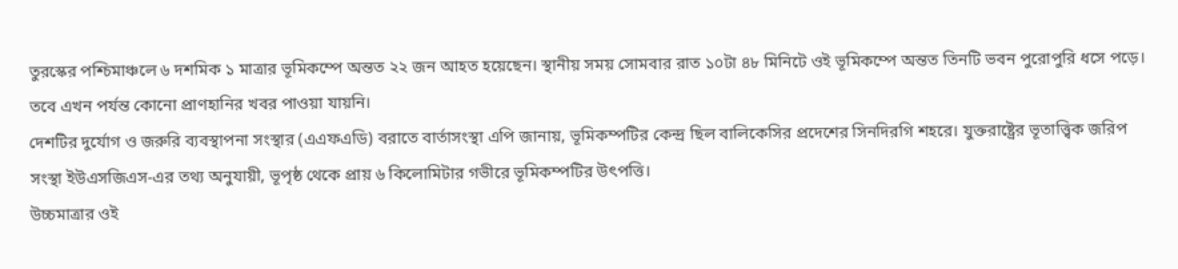তুরস্কের পশ্চিমাঞ্চলে ৬ দশমিক ১ মাত্রার ভূমিকম্পে অন্তত ২২ জন আহত হয়েছেন। স্থানীয় সময় সোমবার রাত ১০টা ৪৮ মিনিটে ওই ভূমিকম্পে অন্তত তিনটি ভবন পুরোপুরি ধসে পড়ে। তবে এখন পর্যন্ত কোনো প্রাণহানির খবর পাওয়া যায়নি।
দেশটির দুর্যোগ ও জরুরি ব্যবস্থাপনা সংস্থার (এএফএডি) বরাতে বার্তাসংস্থা এপি জানায়, ভূমিকম্পটির কেন্দ্র ছিল বালিকেসির প্রদেশের সিনদিরগি শহরে। যুক্তরাষ্ট্রের ভূতাত্ত্বিক জরিপ সংস্থা ইউএসজিএস-এর তথ্য অনুযায়ী, ভূপৃষ্ঠ থেকে প্রায় ৬ কিলোমিটার গভীরে ভূমিকম্পটির উৎপত্তি।
উচ্চমাত্রার ওই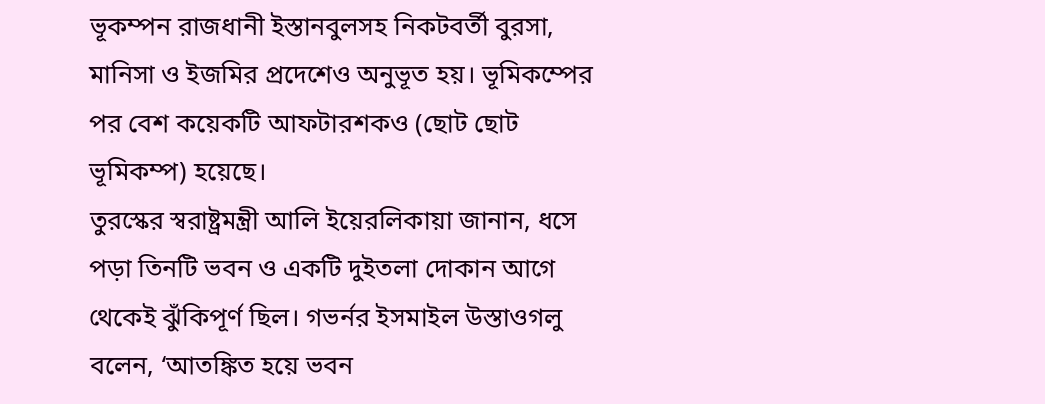ভূকম্পন রাজধানী ইস্তানবুলসহ নিকটবর্তী বুরসা, মানিসা ও ইজমির প্রদেশেও অনুভূত হয়। ভূমিকম্পের পর বেশ কয়েকটি আফটারশকও (ছোট ছোট ভূমিকম্প) হয়েছে।
তুরস্কের স্বরাষ্ট্রমন্ত্রী আলি ইয়েরলিকায়া জানান, ধসে পড়া তিনটি ভবন ও একটি দুইতলা দোকান আগে থেকেই ঝুঁকিপূর্ণ ছিল। গভর্নর ইসমাইল উস্তাওগলু বলেন, ‘আতঙ্কিত হয়ে ভবন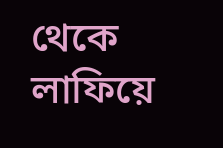থেকে লাফিয়ে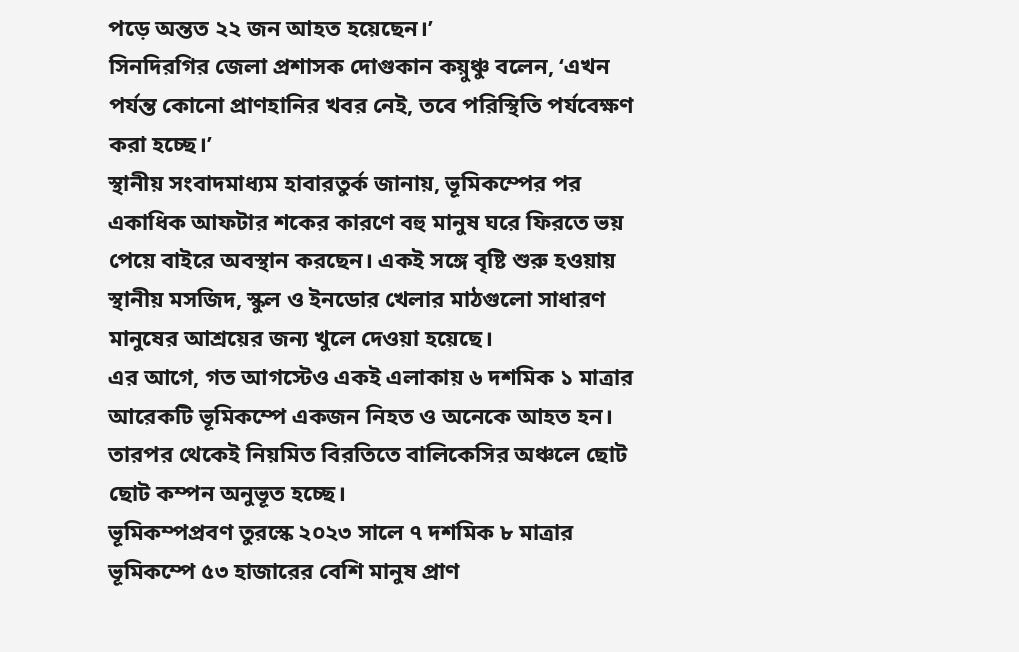পড়ে অন্তত ২২ জন আহত হয়েছেন।’
সিনদিরগির জেলা প্রশাসক দোগুকান কয়ুঞ্চু বলেন, ‘এখন পর্যন্ত কোনো প্রাণহানির খবর নেই, তবে পরিস্থিতি পর্যবেক্ষণ করা হচ্ছে।’
স্থানীয় সংবাদমাধ্যম হাবারতুর্ক জানায়, ভূমিকম্পের পর একাধিক আফটার শকের কারণে বহু মানুষ ঘরে ফিরতে ভয় পেয়ে বাইরে অবস্থান করছেন। একই সঙ্গে বৃষ্টি শুরু হওয়ায় স্থানীয় মসজিদ, স্কুল ও ইনডোর খেলার মাঠগুলো সাধারণ মানুষের আশ্রয়ের জন্য খুলে দেওয়া হয়েছে।
এর আগে, গত আগস্টেও একই এলাকায় ৬ দশমিক ১ মাত্রার আরেকটি ভূমিকম্পে একজন নিহত ও অনেকে আহত হন। তারপর থেকেই নিয়মিত বিরতিতে বালিকেসির অঞ্চলে ছোট ছোট কম্পন অনুভূত হচ্ছে।
ভূমিকম্পপ্রবণ তুরস্কে ২০২৩ সালে ৭ দশমিক ৮ মাত্রার ভূমিকম্পে ৫৩ হাজারের বেশি মানুষ প্রাণ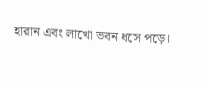হারান এবং লাখো ভবন ধসে পড়ে।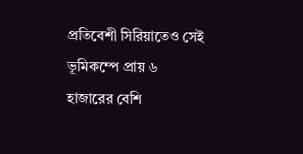প্রতিবেশী সিরিয়াতেও সেই ভূমিকম্পে প্রায় ৬ হাজারের বেশি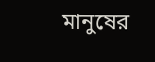মানুষের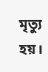মৃত্যু হয়।